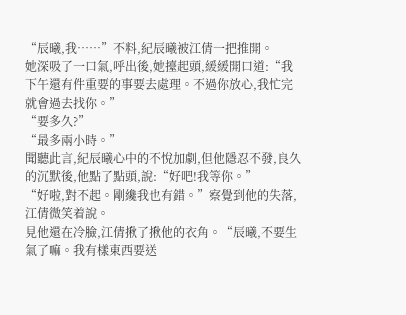“辰曦,我……”不料,紀辰曦被江倩一把推開。
她深吸了一口氣,呼出後,她擡起頭,緩緩開口道:“我下午還有件重要的事要去處理。不過你放心,我忙完就會過去找你。”
“要多久?”
“最多兩小時。”
聞聽此言,紀辰曦心中的不悅加劇,但他隱忍不發,良久的沉默後,他點了點頭,說:“好吧!我等你。”
“好啦,對不起。剛纔我也有錯。”察覺到他的失落,江倩微笑着說。
見他還在冷臉,江倩揪了揪他的衣角。“辰曦,不要生氣了嘛。我有樣東西要送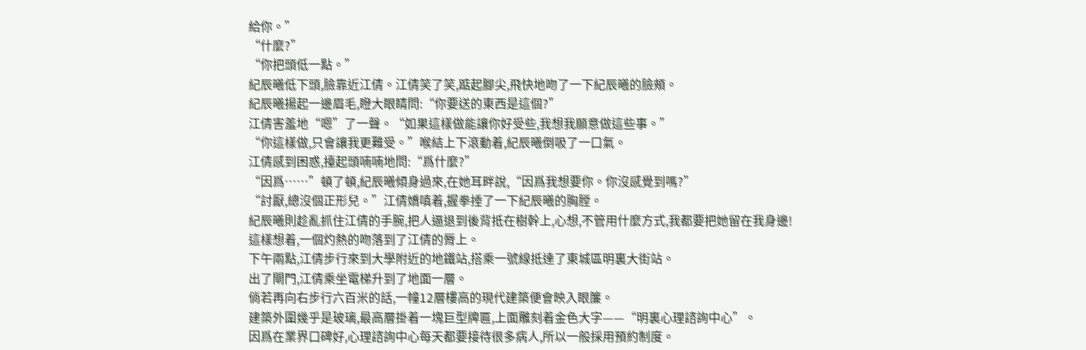給你。”
“什麼?”
“你把頭低一點。”
紀辰曦低下頭,臉靠近江倩。江倩笑了笑,踮起腳尖,飛快地吻了一下紀辰曦的臉頰。
紀辰曦揚起一邊眉毛,瞪大眼睛問:“你要送的東西是這個?”
江倩害羞地“嗯”了一聲。“如果這樣做能讓你好受些,我想我願意做這些事。”
“你這樣做,只會讓我更難受。”喉結上下滾動着,紀辰曦倒吸了一口氣。
江倩感到困惑,擡起頭喃喃地問:“爲什麼?”
“因爲……”頓了頓,紀辰曦傾身過來,在她耳畔說,“因爲我想要你。你沒感覺到嗎?”
“討厭,總沒個正形兒。”江倩嬌嗔着,握拳捶了一下紀辰曦的胸膛。
紀辰曦則趁亂抓住江倩的手腕,把人逼退到後背抵在樹幹上,心想,不管用什麼方式,我都要把她留在我身邊!
這樣想着,一個灼熱的吻落到了江倩的脣上。
下午兩點,江倩步行來到大學附近的地鐵站,搭乘一號線抵達了東城區明裏大街站。
出了閘門,江倩乘坐電梯升到了地面一層。
倘若再向右步行六百米的話,一幢12層樓高的現代建築便會映入眼簾。
建築外圍幾乎是玻璃,最高層掛着一塊巨型牌匾,上面雕刻着金色大字——“明裏心理諮詢中心”。
因爲在業界口碑好,心理諮詢中心每天都要接待很多病人,所以一般採用預約制度。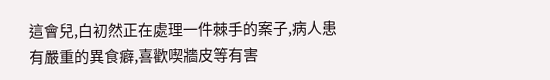這會兒,白初然正在處理一件棘手的案子,病人患有嚴重的異食癖,喜歡喫牆皮等有害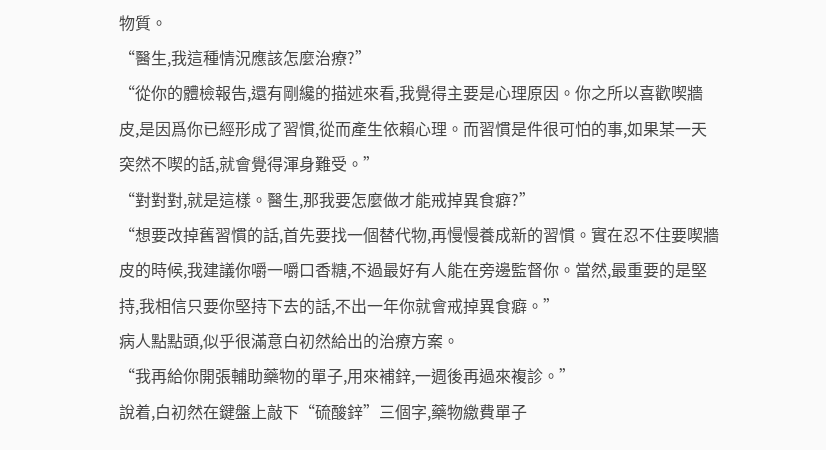物質。
“醫生,我這種情況應該怎麼治療?”
“從你的體檢報告,還有剛纔的描述來看,我覺得主要是心理原因。你之所以喜歡喫牆皮,是因爲你已經形成了習慣,從而產生依賴心理。而習慣是件很可怕的事,如果某一天突然不喫的話,就會覺得渾身難受。”
“對對對,就是這樣。醫生,那我要怎麼做才能戒掉異食癖?”
“想要改掉舊習慣的話,首先要找一個替代物,再慢慢養成新的習慣。實在忍不住要喫牆皮的時候,我建議你嚼一嚼口香糖,不過最好有人能在旁邊監督你。當然,最重要的是堅持,我相信只要你堅持下去的話,不出一年你就會戒掉異食癖。”
病人點點頭,似乎很滿意白初然給出的治療方案。
“我再給你開張輔助藥物的單子,用來補鋅,一週後再過來複診。”
說着,白初然在鍵盤上敲下“硫酸鋅”三個字,藥物繳費單子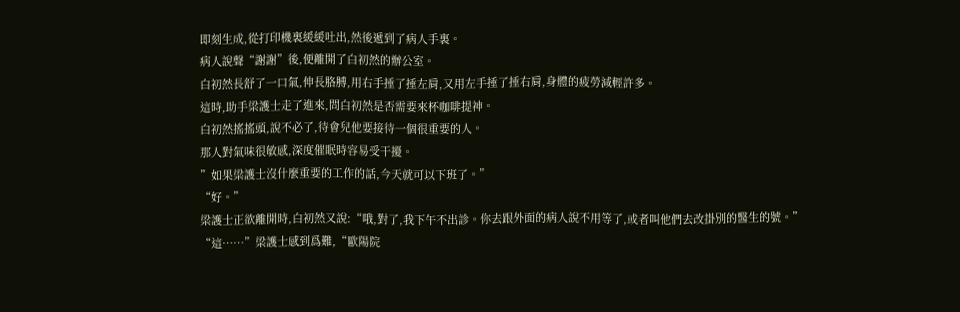即刻生成,從打印機裏緩緩吐出,然後遞到了病人手裏。
病人說聲“謝謝”後,便離開了白初然的辦公室。
白初然長舒了一口氣,伸長胳膊,用右手捶了捶左肩,又用左手捶了捶右肩,身體的疲勞減輕許多。
這時,助手梁護士走了進來,問白初然是否需要來杯咖啡提神。
白初然搖搖頭,說不必了,待會兒他要接待一個很重要的人。
那人對氣味很敏感,深度催眠時容易受干擾。
”如果梁護士沒什麼重要的工作的話,今天就可以下班了。”
“好。”
梁護士正欲離開時,白初然又說:“哦,對了,我下午不出診。你去跟外面的病人說不用等了,或者叫他們去改掛別的醫生的號。”
“這……”梁護士感到爲難,“歐陽院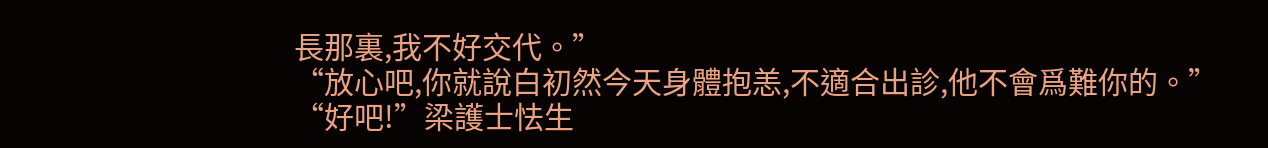長那裏,我不好交代。”
“放心吧,你就說白初然今天身體抱恙,不適合出診,他不會爲難你的。”
“好吧!”梁護士怯生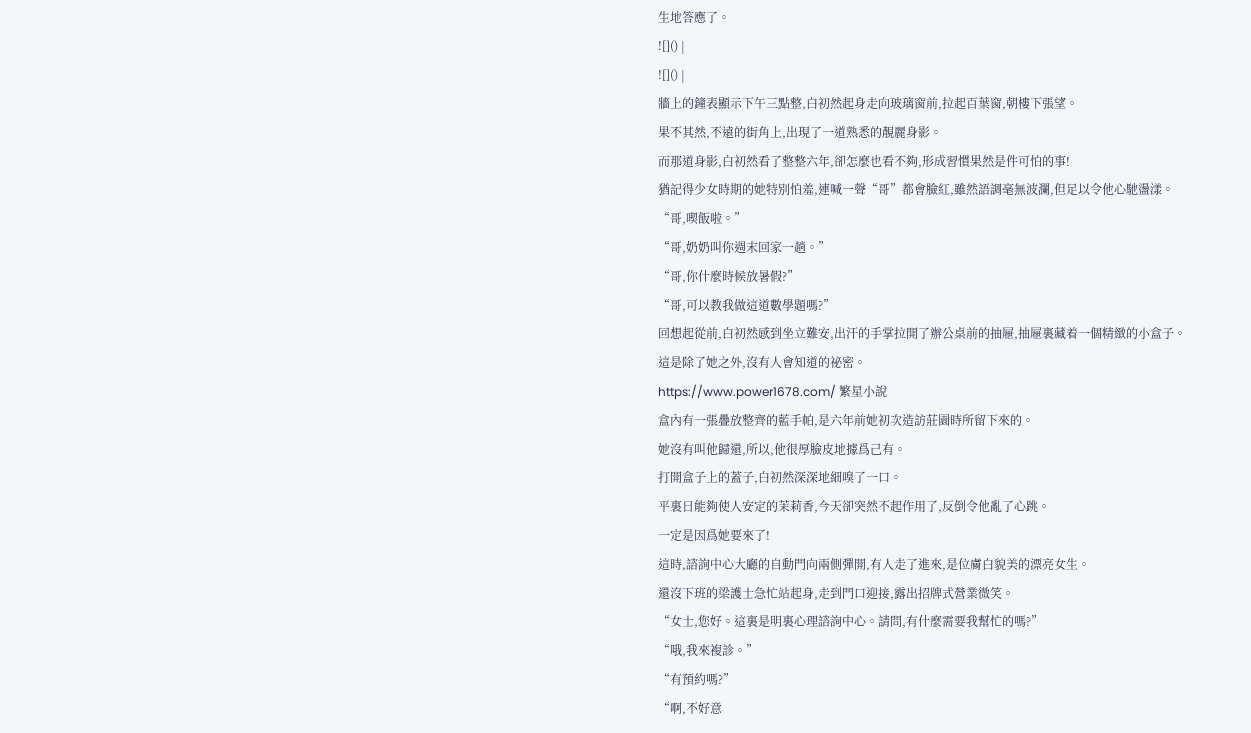生地答應了。
![]() |
![]() |
牆上的鐘表顯示下午三點整,白初然起身走向玻璃窗前,拉起百葉窗,朝樓下張望。
果不其然,不遠的街角上,出現了一道熟悉的靚麗身影。
而那道身影,白初然看了整整六年,卻怎麼也看不夠,形成習慣果然是件可怕的事!
猶記得少女時期的她特別怕羞,連喊一聲“哥”都會臉紅,雖然語調毫無波瀾,但足以令他心馳盪漾。
“哥,喫飯啦。”
“哥,奶奶叫你週末回家一趟。”
“哥,你什麼時候放暑假?”
“哥,可以教我做這道數學題嗎?”
回想起從前,白初然感到坐立難安,出汗的手掌拉開了辦公桌前的抽屜,抽屜裏藏着一個精緻的小盒子。
這是除了她之外,沒有人會知道的祕密。
https://www.power1678.com/ 繁星小說
盒內有一張疊放整齊的藍手帕,是六年前她初次造訪莊園時所留下來的。
她沒有叫他歸還,所以,他很厚臉皮地據爲己有。
打開盒子上的蓋子,白初然深深地細嗅了一口。
平裏日能夠使人安定的茉莉香,今天卻突然不起作用了,反倒令他亂了心跳。
一定是因爲她要來了!
這時,諮詢中心大廳的自動門向兩側彈開,有人走了進來,是位膚白貌美的漂亮女生。
還沒下班的梁護士急忙站起身,走到門口迎接,露出招牌式營業微笑。
“女士,您好。這裏是明裏心理諮詢中心。請問,有什麼需要我幫忙的嗎?”
“哦,我來複診。”
“有預約嗎?”
“啊,不好意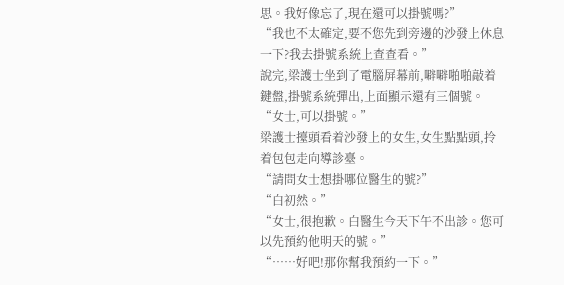思。我好像忘了,現在還可以掛號嗎?”
“我也不太確定,要不您先到旁邊的沙發上休息一下?我去掛號系統上查查看。”
說完,梁護士坐到了電腦屏幕前,噼噼啪啪敲着鍵盤,掛號系統彈出,上面顯示還有三個號。
“女士,可以掛號。”
梁護士擡頭看着沙發上的女生,女生點點頭,拎着包包走向導診臺。
“請問女士想掛哪位醫生的號?”
“白初然。”
“女士,很抱歉。白醫生今天下午不出診。您可以先預約他明天的號。”
“……好吧!那你幫我預約一下。”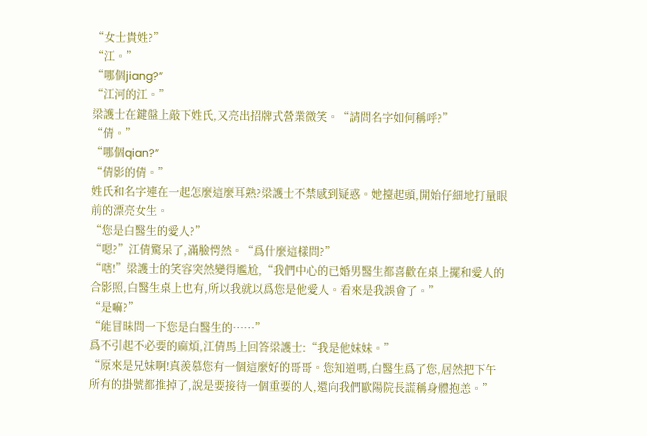“女士貴姓?”
“江。”
“哪個jiang?”
“江河的江。”
梁護士在鍵盤上敲下姓氏,又亮出招牌式營業微笑。“請問名字如何稱呼?”
“倩。”
“哪個qian?”
“倩影的倩。”
姓氏和名字連在一起怎麼這麼耳熟?梁護士不禁感到疑惑。她擡起頭,開始仔細地打量眼前的漂亮女生。
“您是白醫生的愛人?”
“嗯?”江倩驚呆了,滿臉愕然。“爲什麼這樣問?”
“嗐!”梁護士的笑容突然變得尷尬,“我們中心的已婚男醫生都喜歡在桌上擺和愛人的合影照,白醫生桌上也有,所以我就以爲您是他愛人。看來是我誤會了。”
“是嘛?”
“能冒昧問一下您是白醫生的……”
爲不引起不必要的麻煩,江倩馬上回答梁護士:“我是他妹妹。”
“原來是兄妹啊!真羨慕您有一個這麼好的哥哥。您知道嗎,白醫生爲了您,居然把下午所有的掛號都推掉了,說是要接待一個重要的人,還向我們歐陽院長謊稱身體抱恙。”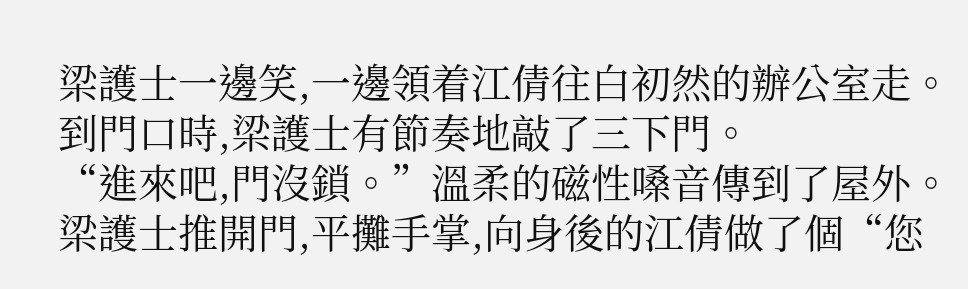梁護士一邊笑,一邊領着江倩往白初然的辦公室走。
到門口時,梁護士有節奏地敲了三下門。
“進來吧,門沒鎖。”溫柔的磁性嗓音傳到了屋外。
梁護士推開門,平攤手掌,向身後的江倩做了個“您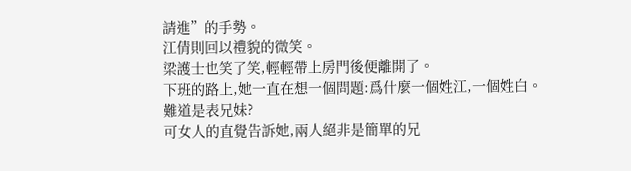請進”的手勢。
江倩則回以禮貌的微笑。
梁護士也笑了笑,輕輕帶上房門後便離開了。
下班的路上,她一直在想一個問題:爲什麼一個姓江,一個姓白。
難道是表兄妹?
可女人的直覺告訴她,兩人絕非是簡單的兄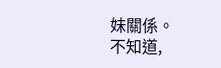妹關係。
不知道,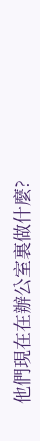他們現在在辦公室裏做什麼?